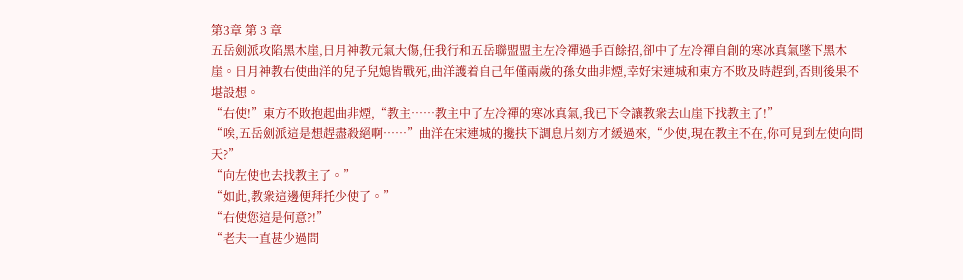第3章 第 3 章
五岳劍派攻陷黑木崖,日月神教元氣大傷,任我行和五岳聯盟盟主左冷禪過手百餘招,卻中了左冷禪自創的寒冰真氣墜下黑木崖。日月神教右使曲洋的兒子兒媳皆戰死,曲洋護着自己年僅兩歲的孫女曲非煙,幸好宋連城和東方不敗及時趕到,否則後果不堪設想。
“右使!”東方不敗抱起曲非煙,“教主……教主中了左冷禪的寒冰真氣,我已下令讓教衆去山崖下找教主了!”
“唉,五岳劍派這是想趕盡殺絕啊……”曲洋在宋連城的攙扶下調息片刻方才緩過來,“少使,現在教主不在,你可見到左使向問天?”
“向左使也去找教主了。”
“如此,教衆這邊便拜托少使了。”
“右使您這是何意?!”
“老夫一直甚少過問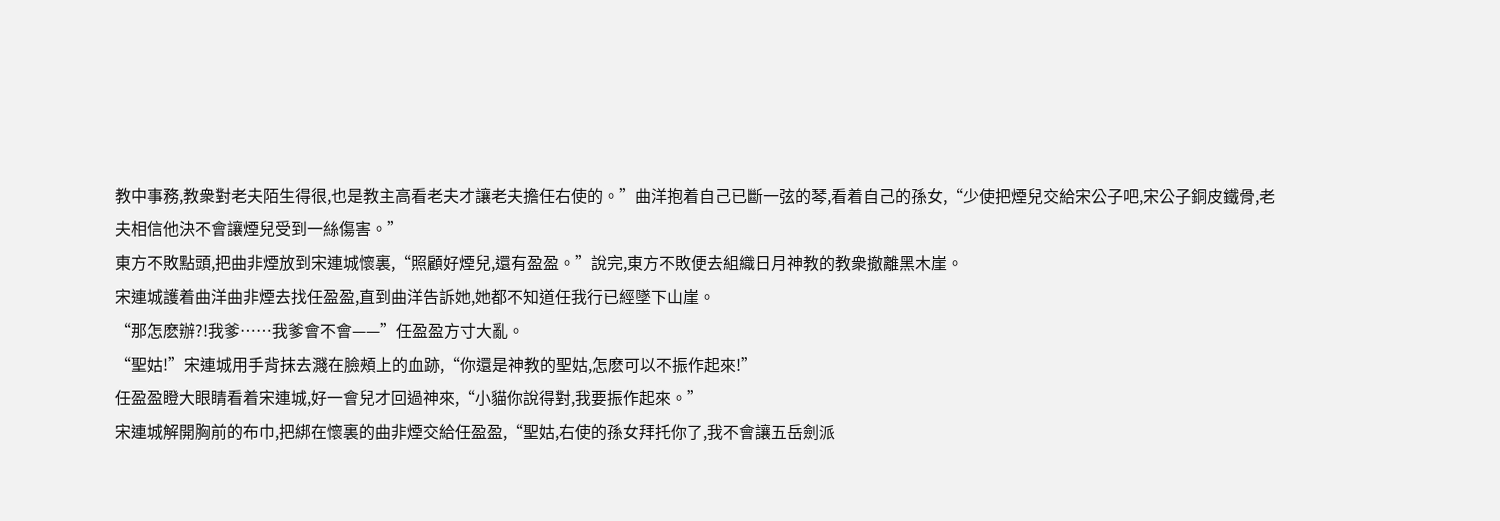教中事務,教衆對老夫陌生得很,也是教主高看老夫才讓老夫擔任右使的。”曲洋抱着自己已斷一弦的琴,看着自己的孫女,“少使把煙兒交給宋公子吧,宋公子銅皮鐵骨,老夫相信他決不會讓煙兒受到一絲傷害。”
東方不敗點頭,把曲非煙放到宋連城懷裏,“照顧好煙兒,還有盈盈。”說完,東方不敗便去組織日月神教的教衆撤離黑木崖。
宋連城護着曲洋曲非煙去找任盈盈,直到曲洋告訴她,她都不知道任我行已經墜下山崖。
“那怎麽辦?!我爹……我爹會不會——”任盈盈方寸大亂。
“聖姑!”宋連城用手背抹去濺在臉頰上的血跡,“你還是神教的聖姑,怎麽可以不振作起來!”
任盈盈瞪大眼睛看着宋連城,好一會兒才回過神來,“小貓你說得對,我要振作起來。”
宋連城解開胸前的布巾,把綁在懷裏的曲非煙交給任盈盈,“聖姑,右使的孫女拜托你了,我不會讓五岳劍派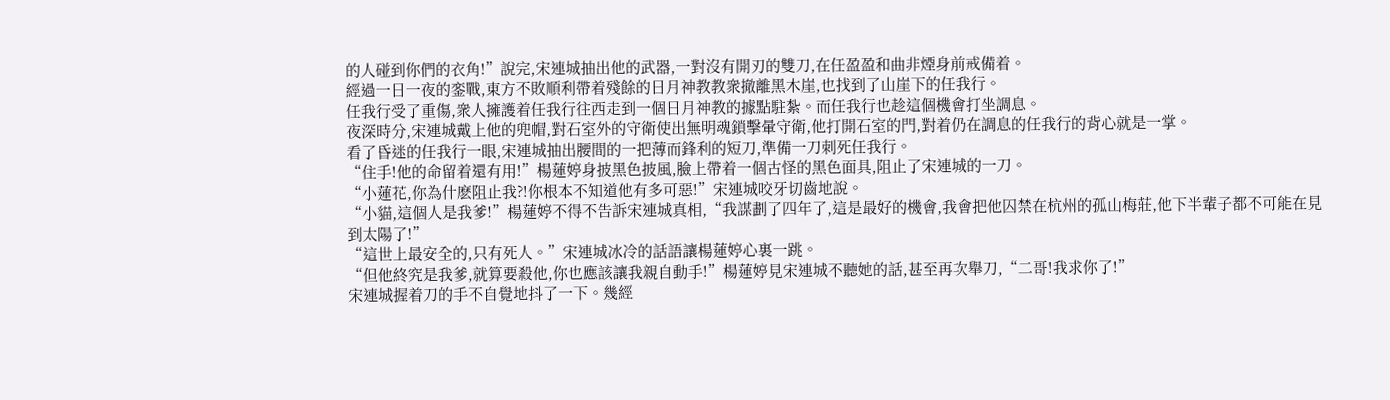的人碰到你們的衣角!”說完,宋連城抽出他的武器,一對沒有開刃的雙刀,在任盈盈和曲非煙身前戒備着。
經過一日一夜的銮戰,東方不敗順利帶着殘餘的日月神教教衆撤離黑木崖,也找到了山崖下的任我行。
任我行受了重傷,衆人擁護着任我行往西走到一個日月神教的據點駐紮。而任我行也趁這個機會打坐調息。
夜深時分,宋連城戴上他的兜帽,對石室外的守衛使出無明魂鎖擊暈守衛,他打開石室的門,對着仍在調息的任我行的背心就是一掌。
看了昏迷的任我行一眼,宋連城抽出腰間的一把薄而鋒利的短刀,準備一刀刺死任我行。
“住手!他的命留着還有用!”楊蓮婷身披黑色披風,臉上帶着一個古怪的黑色面具,阻止了宋連城的一刀。
“小蓮花,你為什麽阻止我?!你根本不知道他有多可惡!”宋連城咬牙切齒地說。
“小貓,這個人是我爹!”楊蓮婷不得不告訴宋連城真相,“我謀劃了四年了,這是最好的機會,我會把他囚禁在杭州的孤山梅莊,他下半輩子都不可能在見到太陽了!”
“這世上最安全的,只有死人。”宋連城冰冷的話語讓楊蓮婷心裏一跳。
“但他終究是我爹,就算要殺他,你也應該讓我親自動手!”楊蓮婷見宋連城不聽她的話,甚至再次舉刀,“二哥!我求你了!”
宋連城握着刀的手不自覺地抖了一下。幾經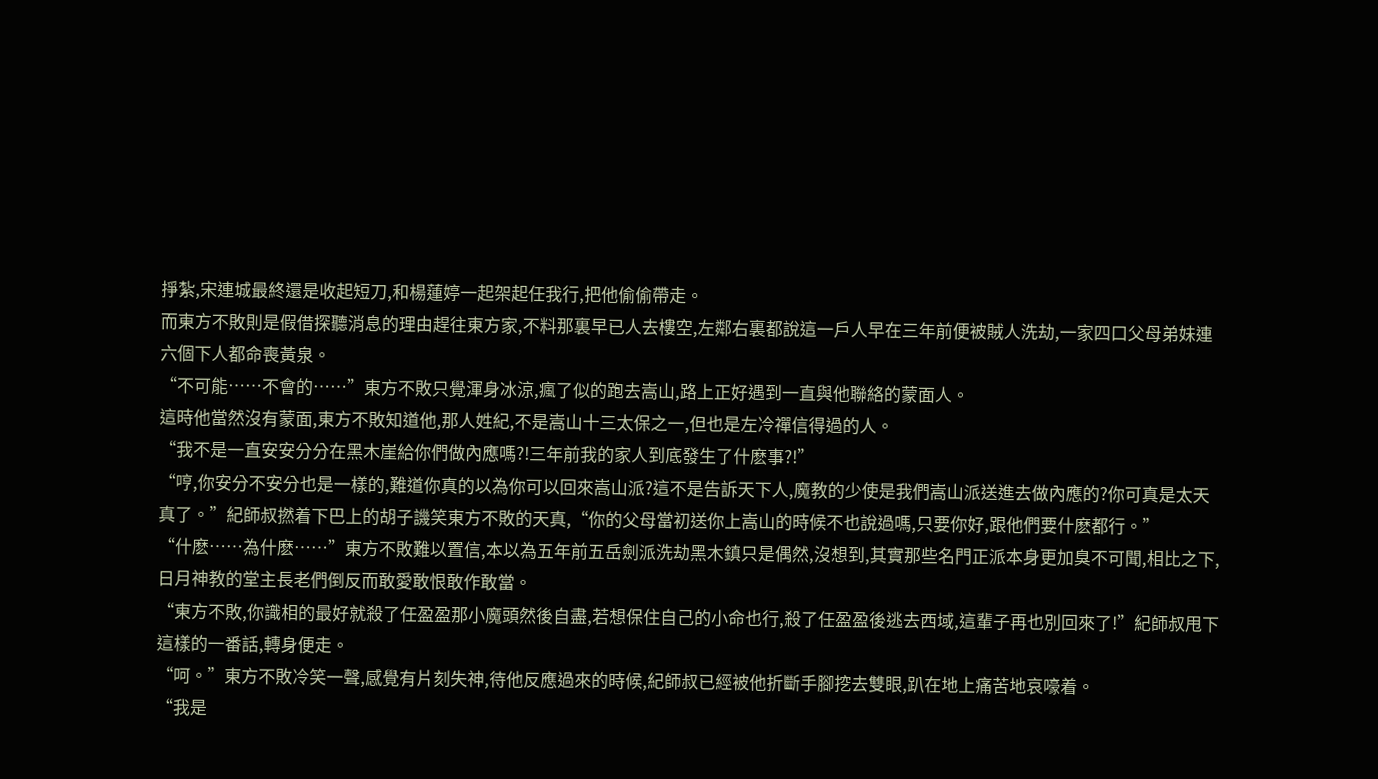掙紮,宋連城最終還是收起短刀,和楊蓮婷一起架起任我行,把他偷偷帶走。
而東方不敗則是假借探聽消息的理由趕往東方家,不料那裏早已人去樓空,左鄰右裏都說這一戶人早在三年前便被賊人洗劫,一家四口父母弟妹連六個下人都命喪黃泉。
“不可能……不會的……”東方不敗只覺渾身冰涼,瘋了似的跑去嵩山,路上正好遇到一直與他聯絡的蒙面人。
這時他當然沒有蒙面,東方不敗知道他,那人姓紀,不是嵩山十三太保之一,但也是左冷禪信得過的人。
“我不是一直安安分分在黑木崖給你們做內應嗎?!三年前我的家人到底發生了什麽事?!”
“哼,你安分不安分也是一樣的,難道你真的以為你可以回來嵩山派?這不是告訴天下人,魔教的少使是我們嵩山派送進去做內應的?你可真是太天真了。”紀師叔撚着下巴上的胡子譏笑東方不敗的天真,“你的父母當初送你上嵩山的時候不也說過嗎,只要你好,跟他們要什麽都行。”
“什麽……為什麽……”東方不敗難以置信,本以為五年前五岳劍派洗劫黑木鎮只是偶然,沒想到,其實那些名門正派本身更加臭不可聞,相比之下,日月神教的堂主長老們倒反而敢愛敢恨敢作敢當。
“東方不敗,你識相的最好就殺了任盈盈那小魔頭然後自盡,若想保住自己的小命也行,殺了任盈盈後逃去西域,這輩子再也別回來了!”紀師叔甩下這樣的一番話,轉身便走。
“呵。”東方不敗冷笑一聲,感覺有片刻失神,待他反應過來的時候,紀師叔已經被他折斷手腳挖去雙眼,趴在地上痛苦地哀嚎着。
“我是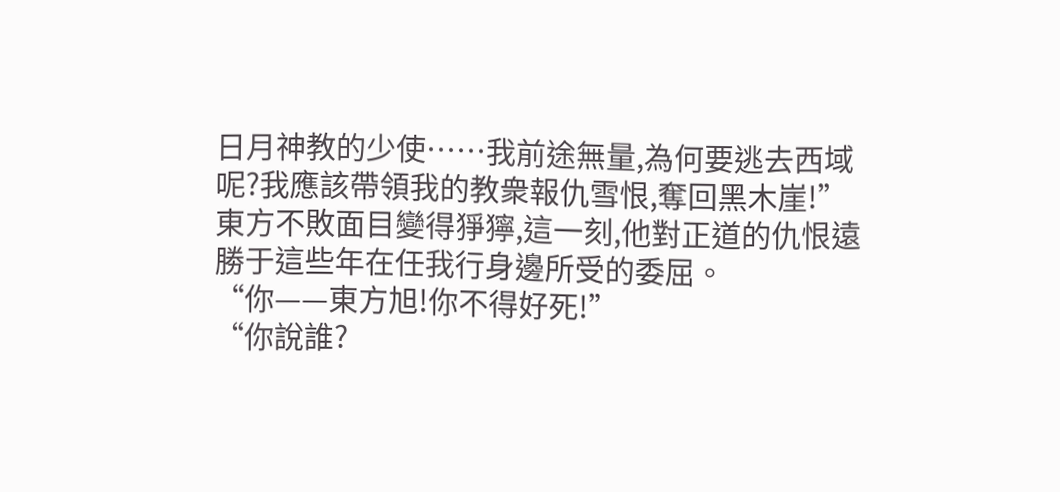日月神教的少使……我前途無量,為何要逃去西域呢?我應該帶領我的教衆報仇雪恨,奪回黑木崖!”東方不敗面目變得猙獰,這一刻,他對正道的仇恨遠勝于這些年在任我行身邊所受的委屈。
“你——東方旭!你不得好死!”
“你說誰?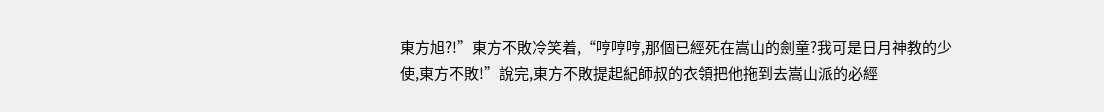東方旭?!”東方不敗冷笑着,“哼哼哼,那個已經死在嵩山的劍童?我可是日月神教的少使,東方不敗!”說完,東方不敗提起紀師叔的衣領把他拖到去嵩山派的必經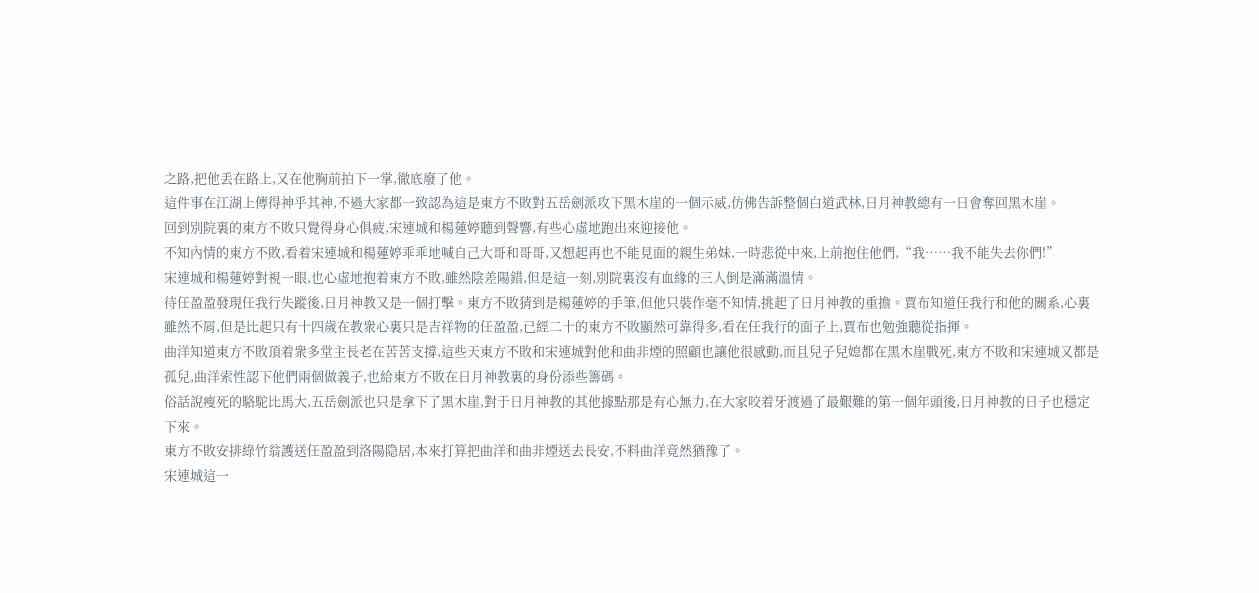之路,把他丢在路上,又在他胸前拍下一掌,徹底廢了他。
這件事在江湖上傳得神乎其神,不過大家都一致認為這是東方不敗對五岳劍派攻下黑木崖的一個示威,仿佛告訴整個白道武林,日月神教總有一日會奪回黑木崖。
回到別院裏的東方不敗只覺得身心俱疲,宋連城和楊蓮婷聽到聲響,有些心虛地跑出來迎接他。
不知內情的東方不敗,看着宋連城和楊蓮婷乖乖地喊自己大哥和哥哥,又想起再也不能見面的親生弟妹,一時悲從中來,上前抱住他們,“我……我不能失去你們!”
宋連城和楊蓮婷對視一眼,也心虛地抱着東方不敗,雖然陰差陽錯,但是這一刻,別院裏沒有血緣的三人倒是滿滿溫情。
待任盈盈發現任我行失蹤後,日月神教又是一個打擊。東方不敗猜到是楊蓮婷的手筆,但他只裝作毫不知情,挑起了日月神教的重擔。賈布知道任我行和他的關系,心裏雖然不屑,但是比起只有十四歲在教衆心裏只是吉祥物的任盈盈,已經二十的東方不敗顯然可靠得多,看在任我行的面子上,賈布也勉強聽從指揮。
曲洋知道東方不敗頂着衆多堂主長老在苦苦支撐,這些天東方不敗和宋連城對他和曲非煙的照顧也讓他很感動,而且兒子兒媳都在黑木崖戰死,東方不敗和宋連城又都是孤兒,曲洋索性認下他們兩個做義子,也給東方不敗在日月神教裏的身份添些籌碼。
俗話說瘦死的駱駝比馬大,五岳劍派也只是拿下了黑木崖,對于日月神教的其他據點那是有心無力,在大家咬着牙渡過了最艱難的第一個年頭後,日月神教的日子也穩定下來。
東方不敗安排綠竹翁護送任盈盈到洛陽隐居,本來打算把曲洋和曲非煙送去長安,不料曲洋竟然猶豫了。
宋連城這一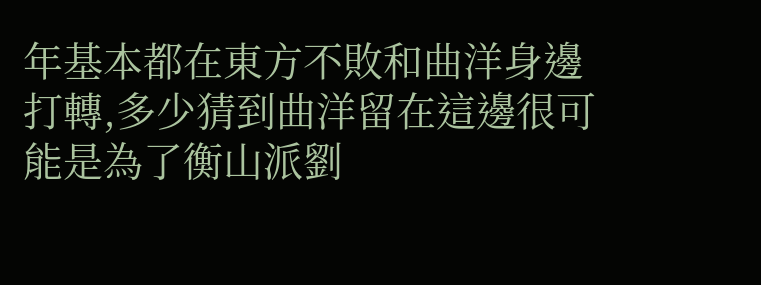年基本都在東方不敗和曲洋身邊打轉,多少猜到曲洋留在這邊很可能是為了衡山派劉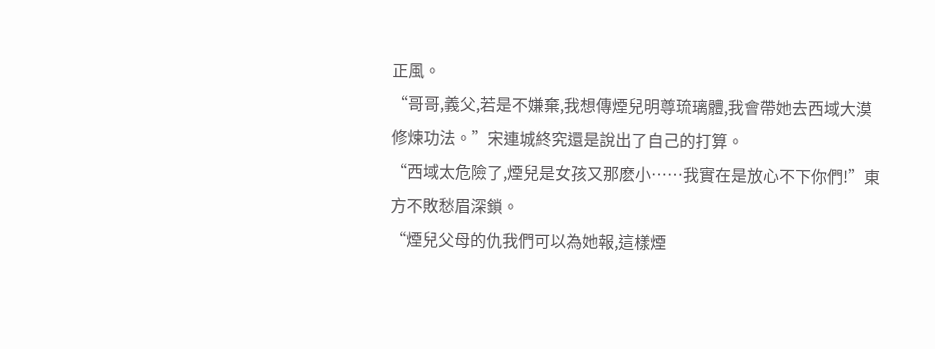正風。
“哥哥,義父,若是不嫌棄,我想傳煙兒明尊琉璃體,我會帶她去西域大漠修煉功法。”宋連城終究還是說出了自己的打算。
“西域太危險了,煙兒是女孩又那麽小……我實在是放心不下你們!”東方不敗愁眉深鎖。
“煙兒父母的仇我們可以為她報,這樣煙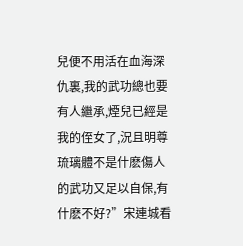兒便不用活在血海深仇裏,我的武功總也要有人繼承,煙兒已經是我的侄女了,況且明尊琉璃體不是什麽傷人的武功又足以自保,有什麽不好?”宋連城看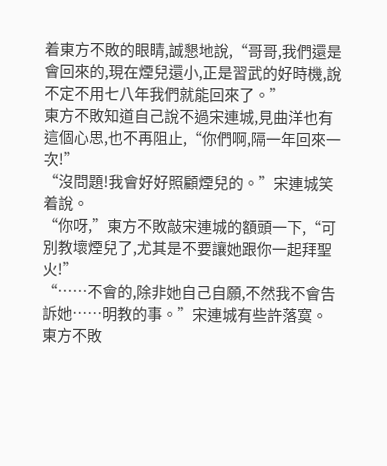着東方不敗的眼睛,誠懇地說,“哥哥,我們還是會回來的,現在煙兒還小,正是習武的好時機,說不定不用七八年我們就能回來了。”
東方不敗知道自己說不過宋連城,見曲洋也有這個心思,也不再阻止,“你們啊,隔一年回來一次!”
“沒問題!我會好好照顧煙兒的。”宋連城笑着說。
“你呀,”東方不敗敲宋連城的額頭一下,“可別教壞煙兒了,尤其是不要讓她跟你一起拜聖火!”
“……不會的,除非她自己自願,不然我不會告訴她……明教的事。”宋連城有些許落寞。
東方不敗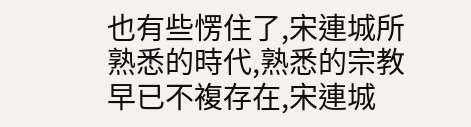也有些愣住了,宋連城所熟悉的時代,熟悉的宗教早已不複存在,宋連城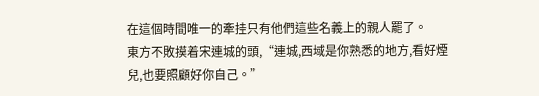在這個時間唯一的牽挂只有他們這些名義上的親人罷了。
東方不敗摸着宋連城的頭,“連城,西域是你熟悉的地方,看好煙兒,也要照顧好你自己。”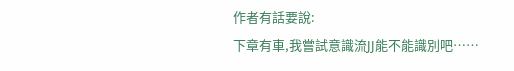作者有話要說:
下章有車,我嘗試意識流JJ能不能識別吧……